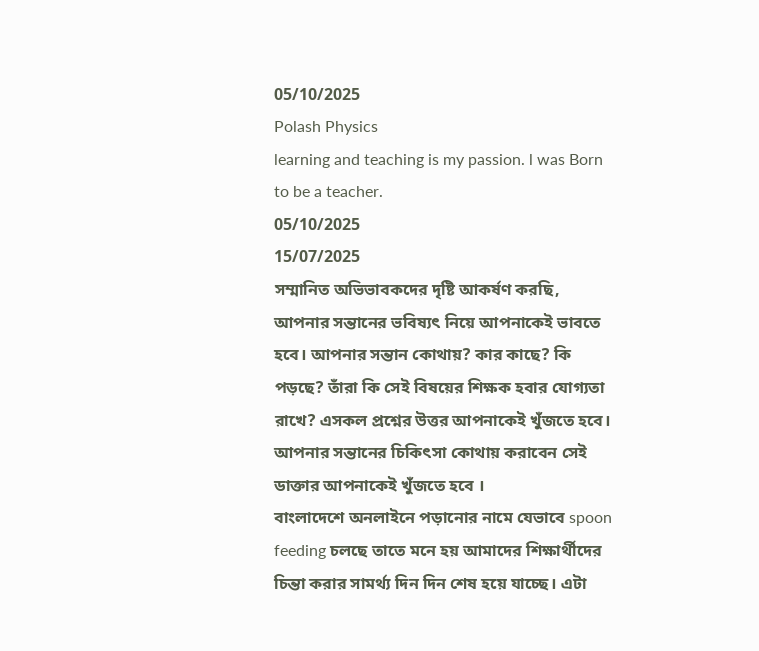05/10/2025
Polash Physics
learning and teaching is my passion. l was Born to be a teacher.
05/10/2025
15/07/2025
সম্মানিত অভিভাবকদের দৃষ্টি আকর্ষণ করছি, আপনার সন্তানের ভবিষ্যৎ নিয়ে আপনাকেই ভাবতে হবে। আপনার সন্তান কোথায়? কার কাছে? কি পড়ছে? তাঁরা কি সেই বিষয়ের শিক্ষক হবার যোগ্যতা রাখে? এসকল প্রশ্নের উত্তর আপনাকেই খুঁজতে হবে। আপনার সন্তানের চিকিৎসা কোথায় করাবেন সেই ডাক্তার আপনাকেই খুঁজতে হবে ।
বাংলাদেশে অনলাইনে পড়ানোর নামে যেভাবে spoon feeding চলছে তাতে মনে হয় আমাদের শিক্ষার্থীদের চিন্তা করার সামর্থ্য দিন দিন শেষ হয়ে যাচ্ছে। এটা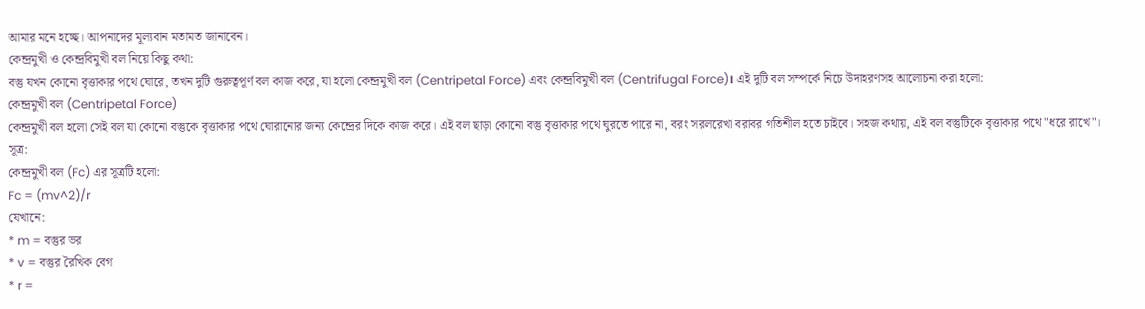আমার মনে হচ্ছে। আপনাদের মূল্যবান মতামত জানাবেন।
কেন্দ্রমুখী ও কেন্দ্রবিমুখী বল নিয়ে কিছু কথা:
বস্তু যখন কোনো বৃত্তাকার পথে ঘোরে, তখন দুটি গুরুত্বপূর্ণ বল কাজ করে, যা হলো কেন্দ্রমুখী বল (Centripetal Force) এবং কেন্দ্রবিমুখী বল (Centrifugal Force)। এই দুটি বল সম্পর্কে নিচে উদাহরণসহ আলোচনা করা হলো:
কেন্দ্রমুখী বল (Centripetal Force)
কেন্দ্রমুখী বল হলো সেই বল যা কোনো বস্তুকে বৃত্তাকার পথে ঘোরানোর জন্য কেন্দ্রের দিকে কাজ করে। এই বল ছাড়া কোনো বস্তু বৃত্তাকার পথে ঘুরতে পারে না, বরং সরলরেখা বরাবর গতিশীল হতে চাইবে। সহজ কথায়, এই বল বস্তুটিকে বৃত্তাকার পথে "ধরে রাখে"।
সূত্র:
কেন্দ্রমুখী বল (Fc) এর সূত্রটি হলো:
Fc = (mv^2)/r
যেখানে:
* m = বস্তুর ভর
* v = বস্তুর রৈখিক বেগ
* r =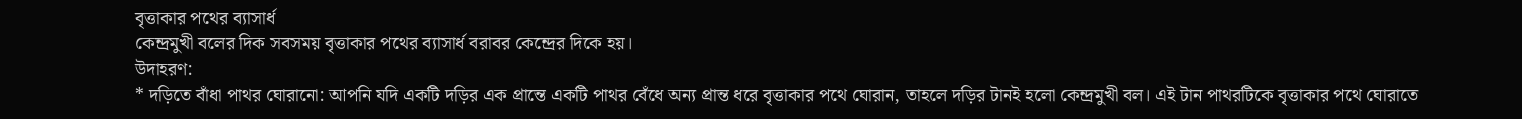বৃত্তাকার পথের ব্যাসার্ধ
কেন্দ্রমুখী বলের দিক সবসময় বৃত্তাকার পথের ব্যাসার্ধ বরাবর কেন্দ্রের দিকে হয়।
উদাহরণ:
* দড়িতে বাঁধা পাথর ঘোরানো: আপনি যদি একটি দড়ির এক প্রান্তে একটি পাথর বেঁধে অন্য প্রান্ত ধরে বৃত্তাকার পথে ঘোরান, তাহলে দড়ির টানই হলো কেন্দ্রমুখী বল। এই টান পাথরটিকে বৃত্তাকার পথে ঘোরাতে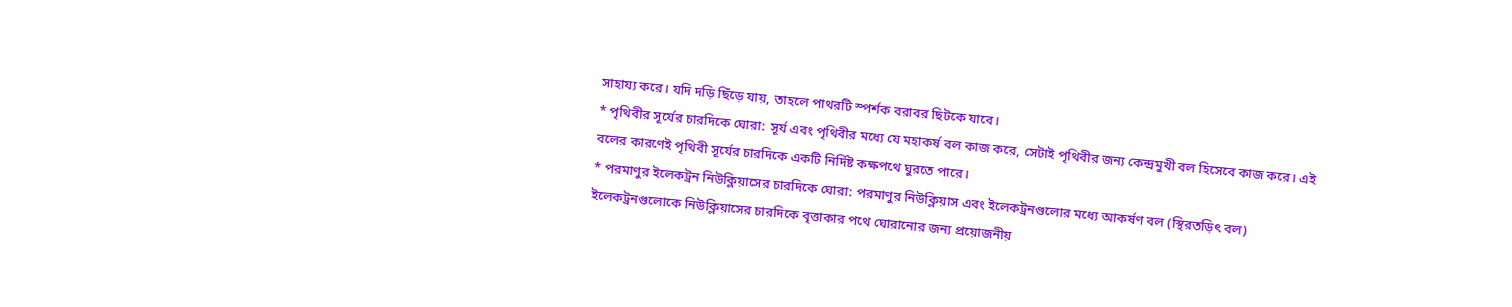সাহায্য করে। যদি দড়ি ছিঁড়ে যায়, তাহলে পাথরটি স্পর্শক বরাবর ছিটকে যাবে।
* পৃথিবীর সূর্যের চারদিকে ঘোরা: সূর্য এবং পৃথিবীর মধ্যে যে মহাকর্ষ বল কাজ করে, সেটাই পৃথিবীর জন্য কেন্দ্রমুখী বল হিসেবে কাজ করে। এই বলের কারণেই পৃথিবী সূর্যের চারদিকে একটি নির্দিষ্ট কক্ষপথে ঘুরতে পারে।
* পরমাণুর ইলেকট্রন নিউক্লিয়াসের চারদিকে ঘোরা: পরমাণুর নিউক্লিয়াস এবং ইলেকট্রনগুলোর মধ্যে আকর্ষণ বল (স্থিরতড়িৎ বল) ইলেকট্রনগুলোকে নিউক্লিয়াসের চারদিকে বৃত্তাকার পথে ঘোরানোর জন্য প্রয়োজনীয়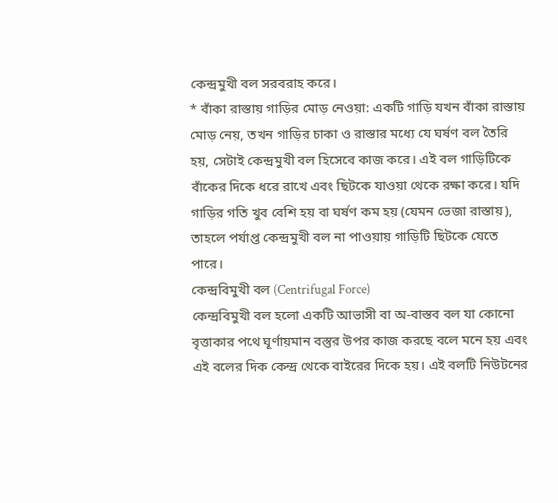কেন্দ্রমুখী বল সরবরাহ করে।
* বাঁকা রাস্তায় গাড়ির মোড় নেওয়া: একটি গাড়ি যখন বাঁকা রাস্তায় মোড় নেয়, তখন গাড়ির চাকা ও রাস্তার মধ্যে যে ঘর্ষণ বল তৈরি হয়, সেটাই কেন্দ্রমুখী বল হিসেবে কাজ করে। এই বল গাড়িটিকে বাঁকের দিকে ধরে রাখে এবং ছিটকে যাওয়া থেকে রক্ষা করে। যদি গাড়ির গতি খুব বেশি হয় বা ঘর্ষণ কম হয় (যেমন ভেজা রাস্তায়), তাহলে পর্যাপ্ত কেন্দ্রমুখী বল না পাওয়ায় গাড়িটি ছিটকে যেতে পারে।
কেন্দ্রবিমুখী বল (Centrifugal Force)
কেন্দ্রবিমুখী বল হলো একটি আভাসী বা অ-বাস্তব বল যা কোনো বৃত্তাকার পথে ঘূর্ণায়মান বস্তুর উপর কাজ করছে বলে মনে হয় এবং এই বলের দিক কেন্দ্র থেকে বাইরের দিকে হয়। এই বলটি নিউটনের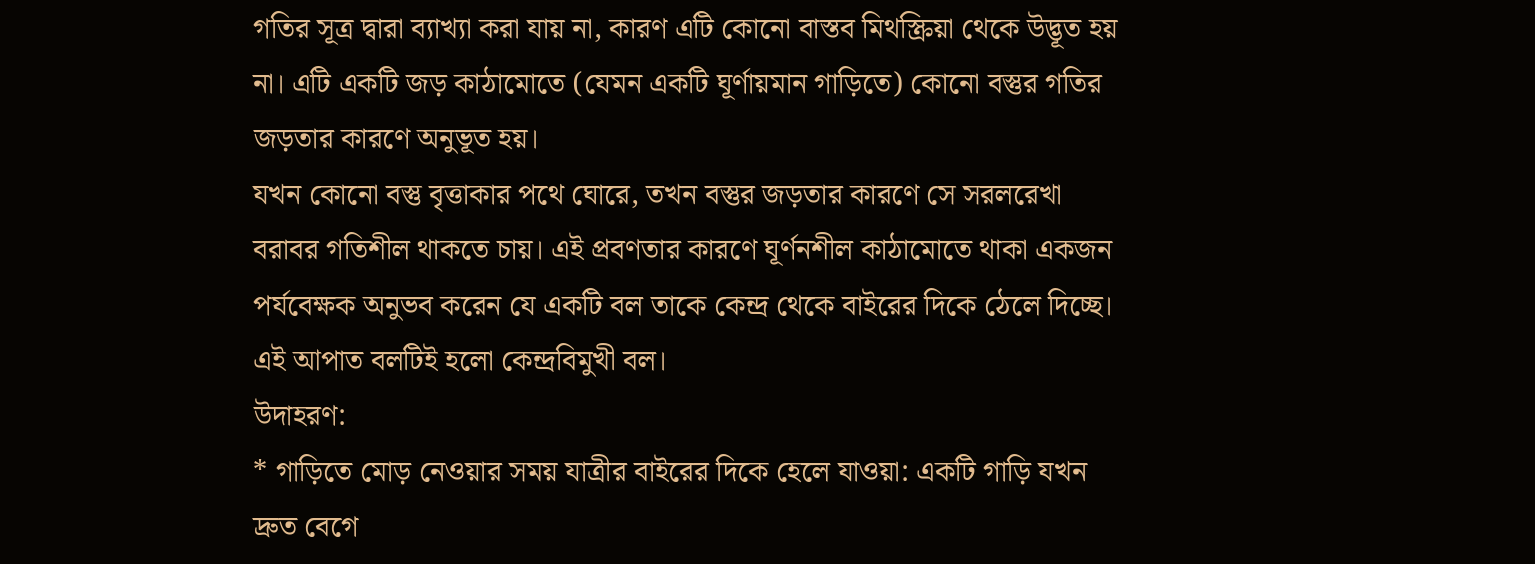গতির সূত্র দ্বারা ব্যাখ্যা করা যায় না, কারণ এটি কোনো বাস্তব মিথস্ক্রিয়া থেকে উদ্ভূত হয় না। এটি একটি জড় কাঠামোতে (যেমন একটি ঘূর্ণায়মান গাড়িতে) কোনো বস্তুর গতির জড়তার কারণে অনুভূত হয়।
যখন কোনো বস্তু বৃত্তাকার পথে ঘোরে, তখন বস্তুর জড়তার কারণে সে সরলরেখা বরাবর গতিশীল থাকতে চায়। এই প্রবণতার কারণে ঘূর্ণনশীল কাঠামোতে থাকা একজন পর্যবেক্ষক অনুভব করেন যে একটি বল তাকে কেন্দ্র থেকে বাইরের দিকে ঠেলে দিচ্ছে। এই আপাত বলটিই হলো কেন্দ্রবিমুখী বল।
উদাহরণ:
* গাড়িতে মোড় নেওয়ার সময় যাত্রীর বাইরের দিকে হেলে যাওয়া: একটি গাড়ি যখন দ্রুত বেগে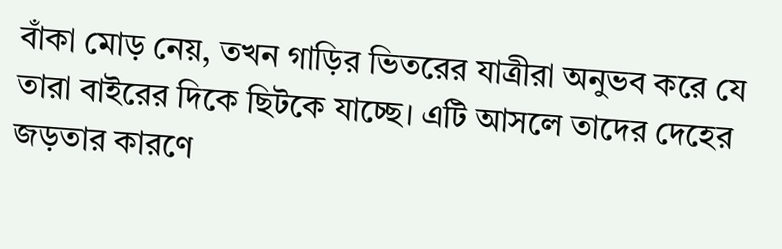বাঁকা মোড় নেয়, তখন গাড়ির ভিতরের যাত্রীরা অনুভব করে যে তারা বাইরের দিকে ছিটকে যাচ্ছে। এটি আসলে তাদের দেহের জড়তার কারণে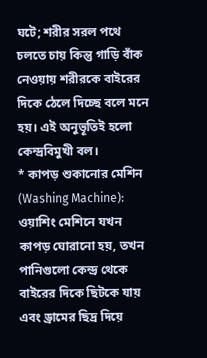ঘটে; শরীর সরল পথে চলতে চায় কিন্তু গাড়ি বাঁক নেওয়ায় শরীরকে বাইরের দিকে ঠেলে দিচ্ছে বলে মনে হয়। এই অনুভূতিই হলো কেন্দ্রবিমুখী বল।
* কাপড় শুকানোর মেশিন (Washing Machine): ওয়াশিং মেশিনে যখন কাপড় ঘোরানো হয়, তখন পানিগুলো কেন্দ্র থেকে বাইরের দিকে ছিটকে যায় এবং ড্রামের ছিদ্র দিয়ে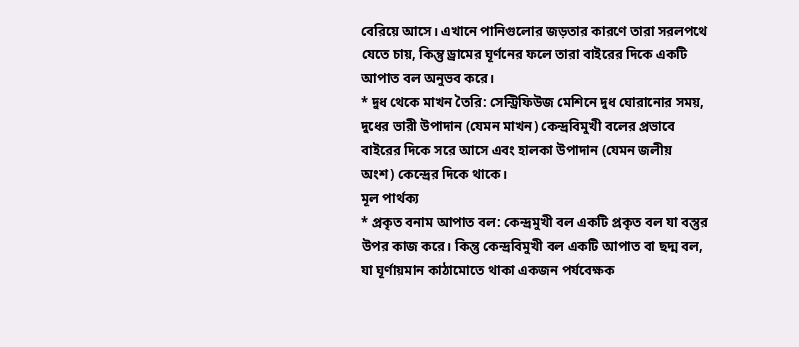বেরিয়ে আসে। এখানে পানিগুলোর জড়তার কারণে তারা সরলপথে যেতে চায়, কিন্তু ড্রামের ঘূর্ণনের ফলে তারা বাইরের দিকে একটি আপাত বল অনুভব করে।
* দুধ থেকে মাখন তৈরি: সেন্ট্রিফিউজ মেশিনে দুধ ঘোরানোর সময়, দুধের ভারী উপাদান (যেমন মাখন) কেন্দ্রবিমুখী বলের প্রভাবে বাইরের দিকে সরে আসে এবং হালকা উপাদান (যেমন জলীয় অংশ) কেন্দ্রের দিকে থাকে।
মূল পার্থক্য
* প্রকৃত বনাম আপাত বল: কেন্দ্রমুখী বল একটি প্রকৃত বল যা বস্তুর উপর কাজ করে। কিন্তু কেন্দ্রবিমুখী বল একটি আপাত বা ছদ্ম বল, যা ঘূর্ণায়মান কাঠামোতে থাকা একজন পর্যবেক্ষক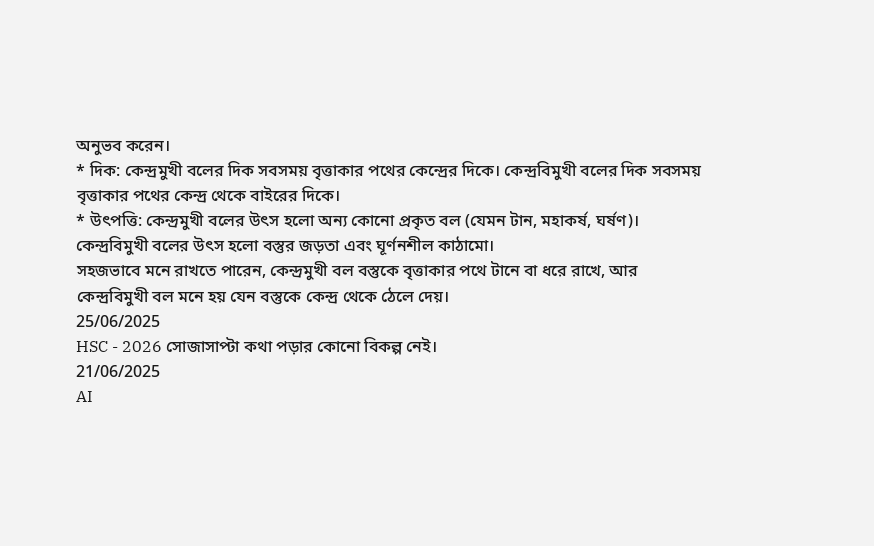অনুভব করেন।
* দিক: কেন্দ্রমুখী বলের দিক সবসময় বৃত্তাকার পথের কেন্দ্রের দিকে। কেন্দ্রবিমুখী বলের দিক সবসময় বৃত্তাকার পথের কেন্দ্র থেকে বাইরের দিকে।
* উৎপত্তি: কেন্দ্রমুখী বলের উৎস হলো অন্য কোনো প্রকৃত বল (যেমন টান, মহাকর্ষ, ঘর্ষণ)। কেন্দ্রবিমুখী বলের উৎস হলো বস্তুর জড়তা এবং ঘূর্ণনশীল কাঠামো।
সহজভাবে মনে রাখতে পারেন, কেন্দ্রমুখী বল বস্তুকে বৃত্তাকার পথে টানে বা ধরে রাখে, আর কেন্দ্রবিমুখী বল মনে হয় যেন বস্তুকে কেন্দ্র থেকে ঠেলে দেয়।
25/06/2025
HSC - 2026 সোজাসাপ্টা কথা পড়ার কোনো বিকল্প নেই।
21/06/2025
AI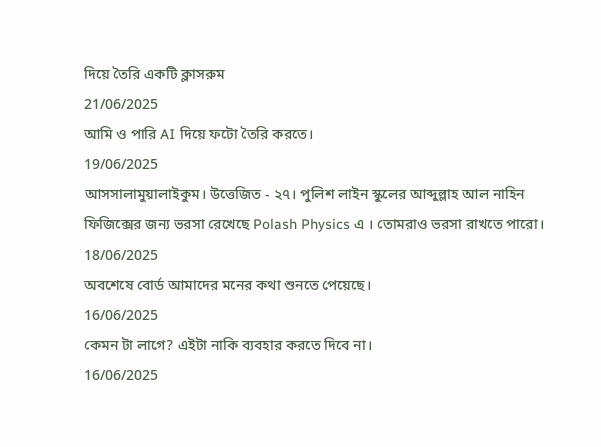দিয়ে তৈরি একটি ক্লাসরুম
21/06/2025
আমি ও পারি AI দিয়ে ফটো তৈরি করতে।
19/06/2025
আসসালামুয়ালাইকুম। উত্তেজিত - ২৭। পুলিশ লাইন স্কুলের আব্দুল্লাহ আল নাহিন ফিজিক্সের জন্য ভরসা রেখেছে Polash Physics এ । তোমরাও ভরসা রাখতে পারো।
18/06/2025
অবশেষে বোর্ড আমাদের মনের কথা শুনতে পেয়েছে।
16/06/2025
কেমন টা লাগে? এইটা নাকি ব্যবহার করতে দিবে না।
16/06/2025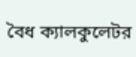বৈধ ক্যালকুলেটর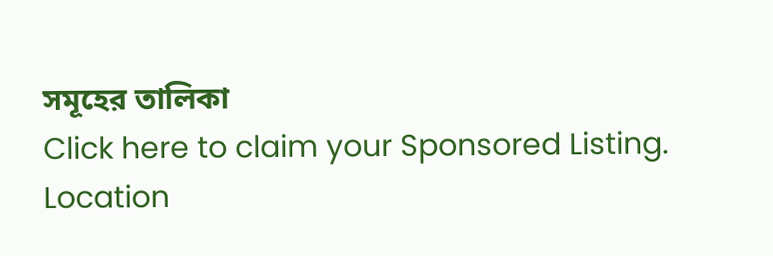সমূহের তালিকা
Click here to claim your Sponsored Listing.
Location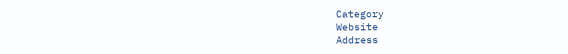Category
Website
Address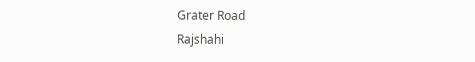Grater Road
Rajshahi